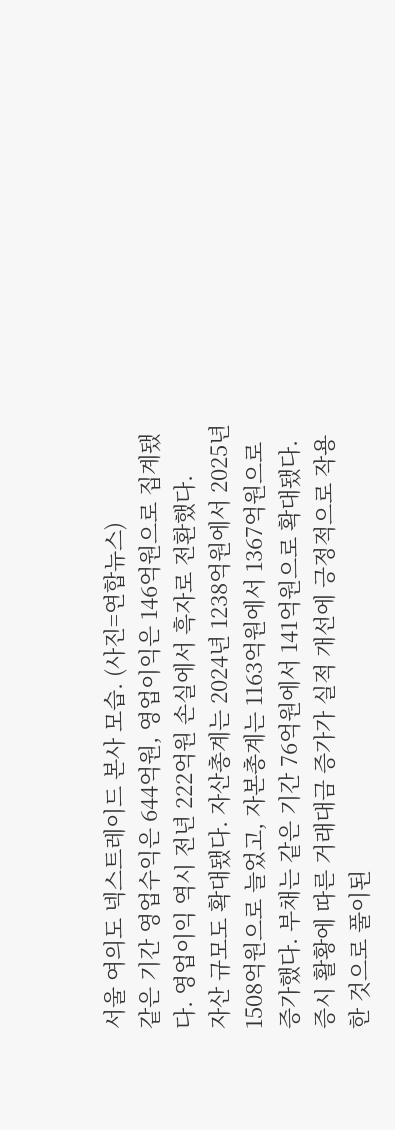서울 여의도 넥스트레이드 본사 모습. (사진=연합뉴스)
같은 기간 영업수익은 644억원, 영업이익은 146억원으로 집계됐다. 영업이익 역시 전년 222억원 손실에서 흑자로 전환했다.
자산 규모도 확대됐다. 자산총계는 2024년 1238억원에서 2025년 1508억원으로 늘었고, 자본총계는 1163억원에서 1367억원으로 증가했다. 부채는 같은 기간 76억원에서 141억원으로 확대됐다.
증시 활황에 따른 거래대금 증가가 실적 개선에 긍정적으로 작용한 것으로 풀이된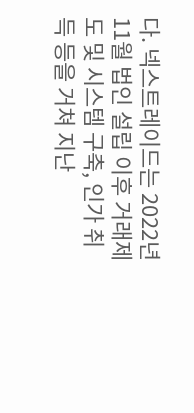다. 넥스트레이드는 2022년 11월 법인 설립 이후 거래제도 및 시스템 구축, 인가 취득 등을 거쳐 지난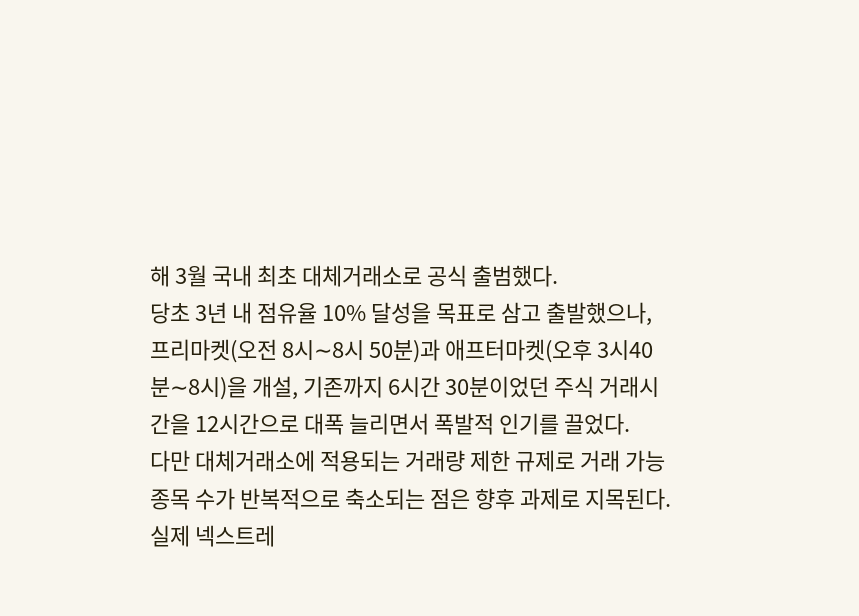해 3월 국내 최초 대체거래소로 공식 출범했다.
당초 3년 내 점유율 10% 달성을 목표로 삼고 출발했으나, 프리마켓(오전 8시∼8시 50분)과 애프터마켓(오후 3시40분∼8시)을 개설, 기존까지 6시간 30분이었던 주식 거래시간을 12시간으로 대폭 늘리면서 폭발적 인기를 끌었다.
다만 대체거래소에 적용되는 거래량 제한 규제로 거래 가능 종목 수가 반복적으로 축소되는 점은 향후 과제로 지목된다.
실제 넥스트레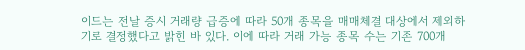이드는 전날 증시 거래량 급증에 따라 50개 종목을 매매체결 대상에서 제외하기로 결정했다고 밝힌 바 있다. 이에 따라 거래 가능 종목 수는 기존 700개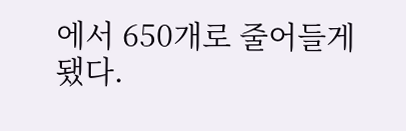에서 650개로 줄어들게 됐다.